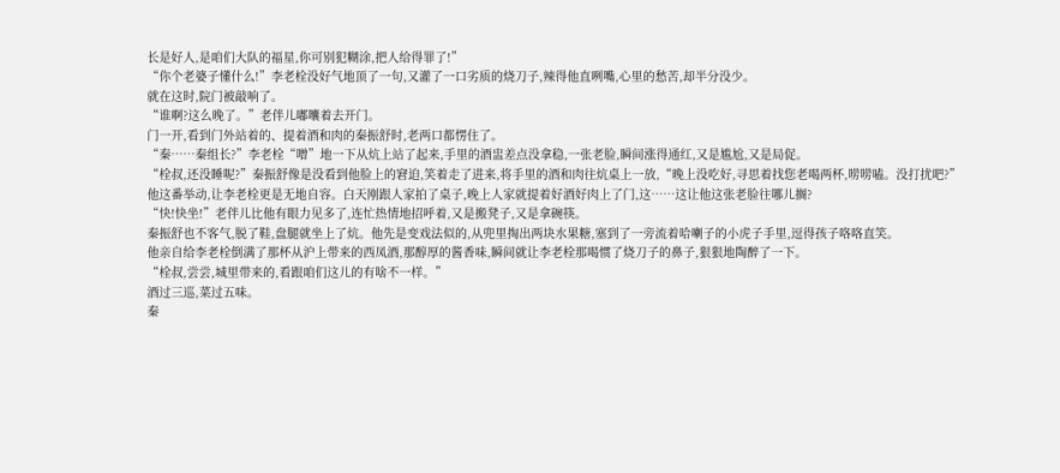长是好人,是咱们大队的福星,你可别犯糊涂,把人给得罪了!”
“你个老婆子懂什么!”李老栓没好气地顶了一句,又灌了一口劣质的烧刀子,辣得他直咧嘴,心里的愁苦,却半分没少。
就在这时,院门被敲响了。
“谁啊?这么晚了。”老伴儿嘟囔着去开门。
门一开,看到门外站着的、提着酒和肉的秦振舒时,老两口都愣住了。
“秦……秦组长?”李老栓“噌”地一下从炕上站了起来,手里的酒盅差点没拿稳,一张老脸,瞬间涨得通红,又是尴尬,又是局促。
“栓叔,还没睡呢?”秦振舒像是没看到他脸上的窘迫,笑着走了进来,将手里的酒和肉往炕桌上一放,“晚上没吃好,寻思着找您老喝两杯,唠唠嗑。没打扰吧?”
他这番举动,让李老栓更是无地自容。白天刚跟人家拍了桌子,晚上人家就提着好酒好肉上了门,这……这让他这张老脸往哪儿搁?
“快!快坐!”老伴儿比他有眼力见多了,连忙热情地招呼着,又是搬凳子,又是拿碗筷。
秦振舒也不客气,脱了鞋,盘腿就坐上了炕。他先是变戏法似的,从兜里掏出两块水果糖,塞到了一旁流着哈喇子的小虎子手里,逗得孩子咯咯直笑。
他亲自给李老栓倒满了那杯从沪上带来的西凤酒,那醇厚的酱香味,瞬间就让李老栓那喝惯了烧刀子的鼻子,狠狠地陶醉了一下。
“栓叔,尝尝,城里带来的,看跟咱们这儿的有啥不一样。”
酒过三巡,菜过五味。
秦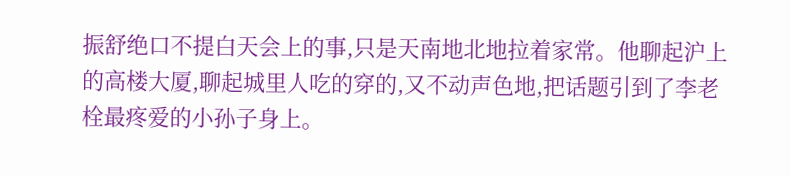振舒绝口不提白天会上的事,只是天南地北地拉着家常。他聊起沪上的高楼大厦,聊起城里人吃的穿的,又不动声色地,把话题引到了李老栓最疼爱的小孙子身上。